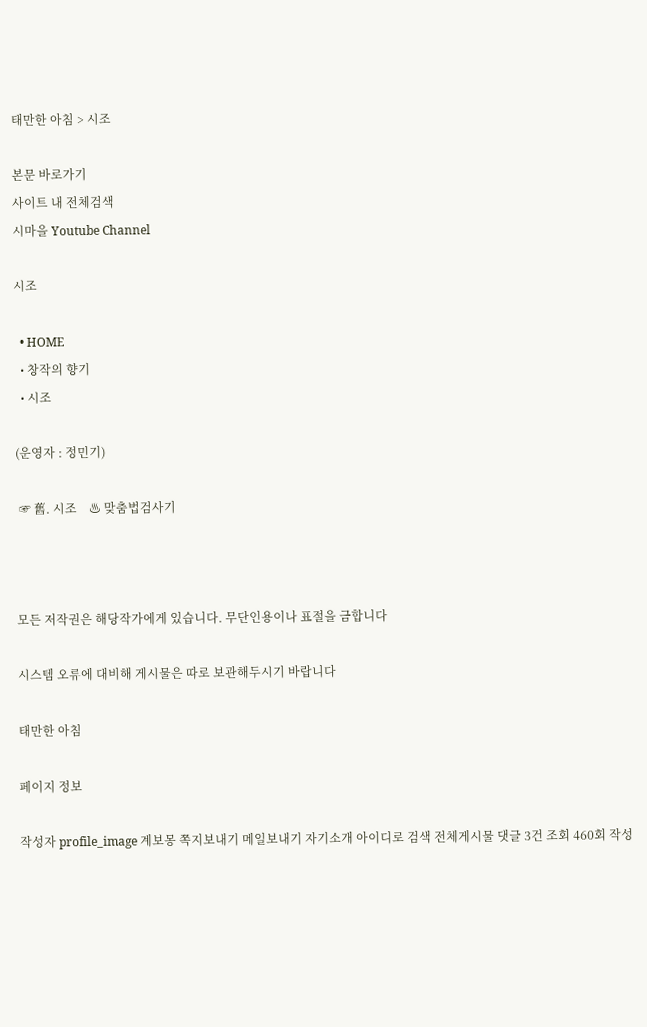태만한 아침 > 시조

본문 바로가기
사이트 내 전체검색
시마을 Youtube Channel

시조

  • HOME
  • 창작의 향기
  • 시조

(운영자 : 정민기)

 ☞ 舊. 시조    ♨ 맞춤법검사기



모든 저작권은 해당작가에게 있습니다. 무단인용이나 표절을 금합니다

시스템 오류에 대비해 게시물은 따로 보관해두시기 바랍니다

태만한 아침

페이지 정보

작성자 profile_image 계보몽 쪽지보내기 메일보내기 자기소개 아이디로 검색 전체게시물 댓글 3건 조회 460회 작성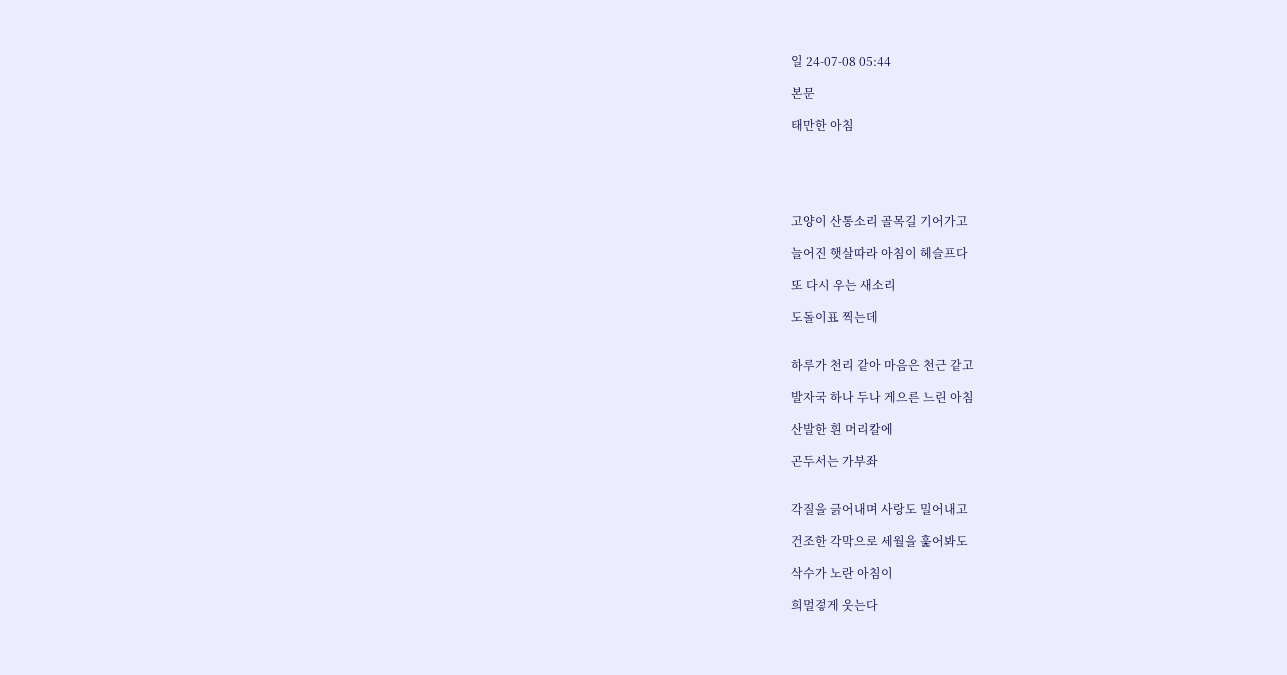일 24-07-08 05:44

본문

태만한 아침





고양이 산통소리 골목길 기어가고

늘어진 햇살따라 아침이 헤슬프다

또 다시 우는 새소리

도돌이표 찍는데


하루가 천리 같아 마음은 천근 같고

발자국 하나 두나 게으른 느린 아침

산발한 흰 머리칼에

곤두서는 가부좌


각질을 긁어내며 사랑도 밀어내고

건조한 각막으로 세월을 훑어봐도

삭수가 노란 아침이

희멀겋게 웃는다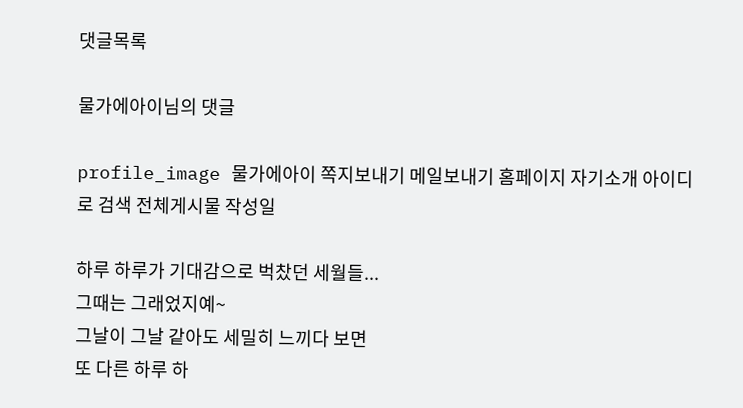댓글목록

물가에아이님의 댓글

profile_image 물가에아이 쪽지보내기 메일보내기 홈페이지 자기소개 아이디로 검색 전체게시물 작성일

하루 하루가 기대감으로 벅찼던 세월들...
그때는 그래었지예~
그날이 그날 같아도 세밀히 느끼다 보면
또 다른 하루 하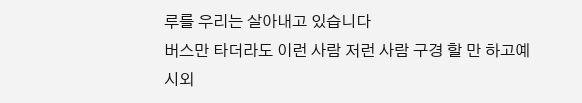루를 우리는 살아내고 있습니다
버스만 타더라도 이런 사람 저런 사람 구경 할 만 하고예
시외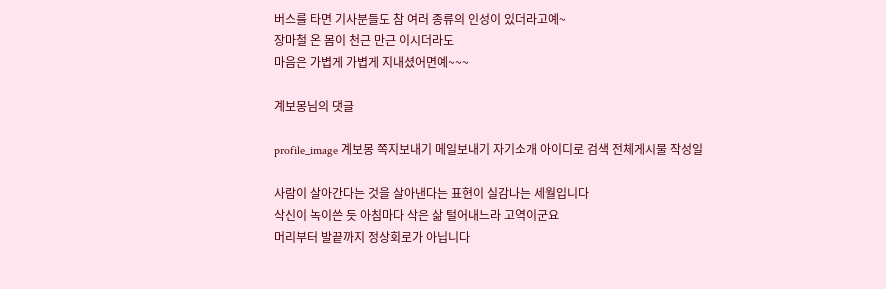버스를 타면 기사분들도 참 여러 종류의 인성이 있더라고예~
장마철 온 몸이 천근 만근 이시더라도
마음은 가볍게 가볍게 지내셨어면예~~~

계보몽님의 댓글

profile_image 계보몽 쪽지보내기 메일보내기 자기소개 아이디로 검색 전체게시물 작성일

사람이 살아간다는 것을 살아낸다는 표현이 실감나는 세월입니다
삭신이 녹이쓴 듯 아침마다 삭은 삶 털어내느라 고역이군요
머리부터 발끝까지 정상회로가 아닙니다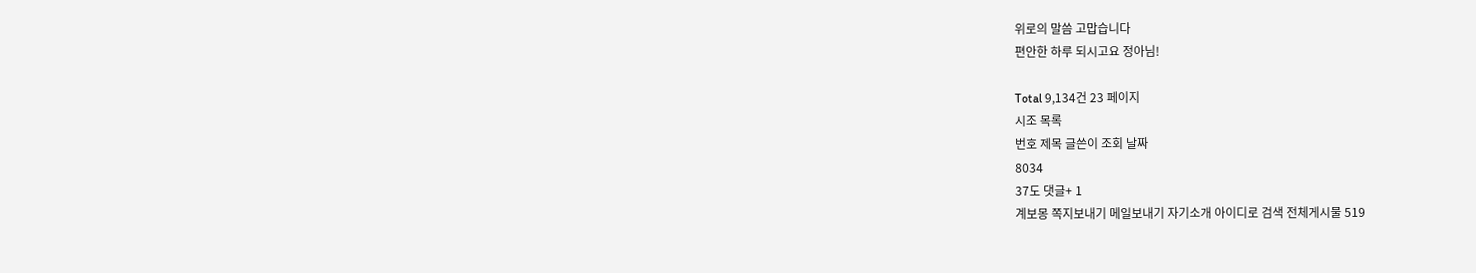위로의 말씀 고맙습니다
편안한 하루 되시고요 정아님!

Total 9,134건 23 페이지
시조 목록
번호 제목 글쓴이 조회 날짜
8034
37도 댓글+ 1
계보몽 쪽지보내기 메일보내기 자기소개 아이디로 검색 전체게시물 519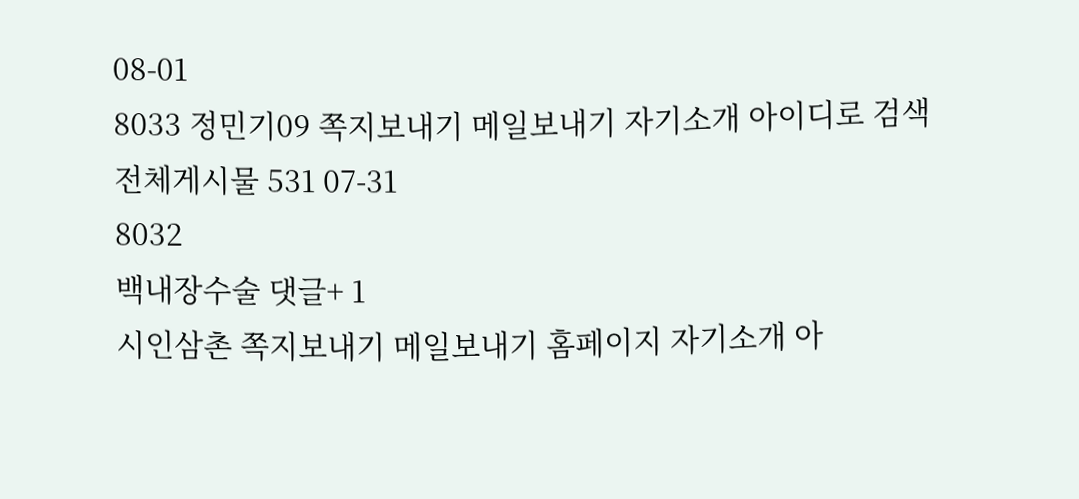08-01
8033 정민기09 쪽지보내기 메일보내기 자기소개 아이디로 검색 전체게시물 531 07-31
8032
백내장수술 댓글+ 1
시인삼촌 쪽지보내기 메일보내기 홈페이지 자기소개 아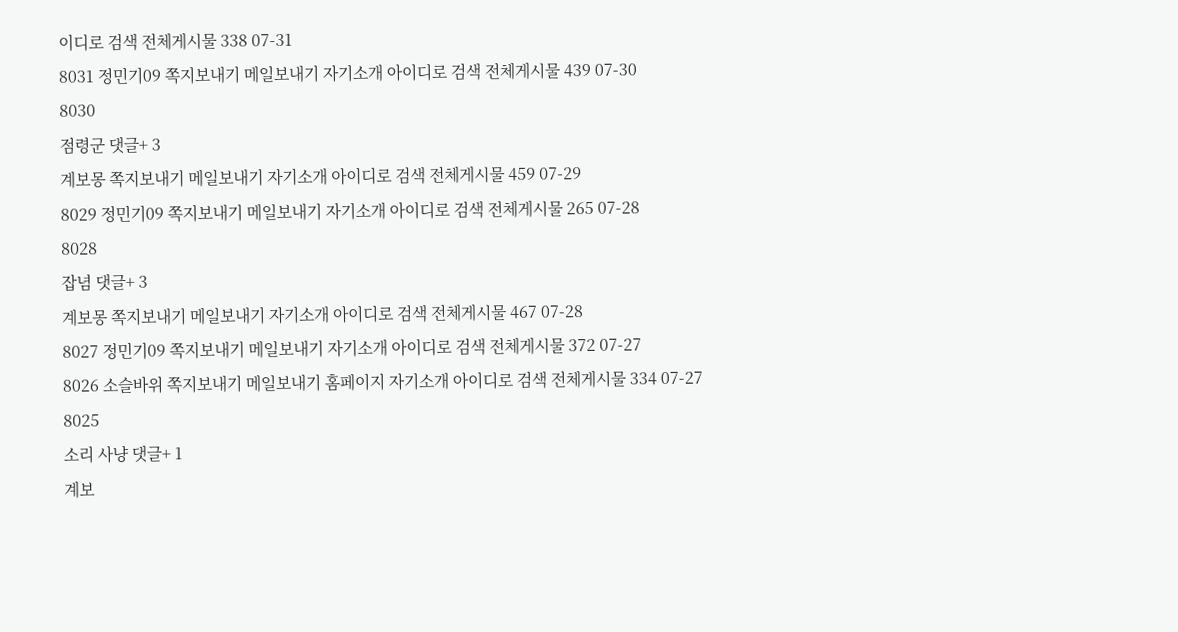이디로 검색 전체게시물 338 07-31
8031 정민기09 쪽지보내기 메일보내기 자기소개 아이디로 검색 전체게시물 439 07-30
8030
점령군 댓글+ 3
계보몽 쪽지보내기 메일보내기 자기소개 아이디로 검색 전체게시물 459 07-29
8029 정민기09 쪽지보내기 메일보내기 자기소개 아이디로 검색 전체게시물 265 07-28
8028
잡념 댓글+ 3
계보몽 쪽지보내기 메일보내기 자기소개 아이디로 검색 전체게시물 467 07-28
8027 정민기09 쪽지보내기 메일보내기 자기소개 아이디로 검색 전체게시물 372 07-27
8026 소슬바위 쪽지보내기 메일보내기 홈페이지 자기소개 아이디로 검색 전체게시물 334 07-27
8025
소리 사냥 댓글+ 1
계보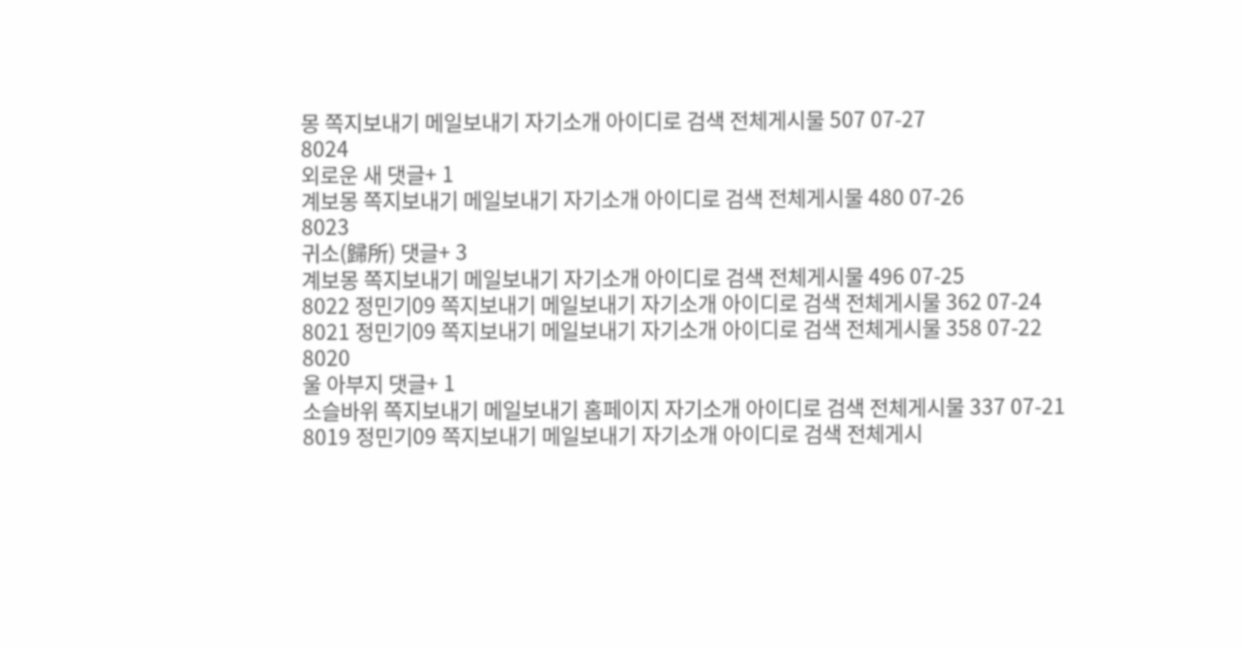몽 쪽지보내기 메일보내기 자기소개 아이디로 검색 전체게시물 507 07-27
8024
외로운 새 댓글+ 1
계보몽 쪽지보내기 메일보내기 자기소개 아이디로 검색 전체게시물 480 07-26
8023
귀소(歸所) 댓글+ 3
계보몽 쪽지보내기 메일보내기 자기소개 아이디로 검색 전체게시물 496 07-25
8022 정민기09 쪽지보내기 메일보내기 자기소개 아이디로 검색 전체게시물 362 07-24
8021 정민기09 쪽지보내기 메일보내기 자기소개 아이디로 검색 전체게시물 358 07-22
8020
울 아부지 댓글+ 1
소슬바위 쪽지보내기 메일보내기 홈페이지 자기소개 아이디로 검색 전체게시물 337 07-21
8019 정민기09 쪽지보내기 메일보내기 자기소개 아이디로 검색 전체게시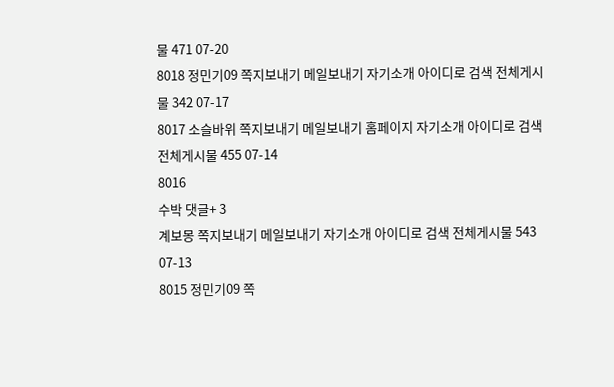물 471 07-20
8018 정민기09 쪽지보내기 메일보내기 자기소개 아이디로 검색 전체게시물 342 07-17
8017 소슬바위 쪽지보내기 메일보내기 홈페이지 자기소개 아이디로 검색 전체게시물 455 07-14
8016
수박 댓글+ 3
계보몽 쪽지보내기 메일보내기 자기소개 아이디로 검색 전체게시물 543 07-13
8015 정민기09 쪽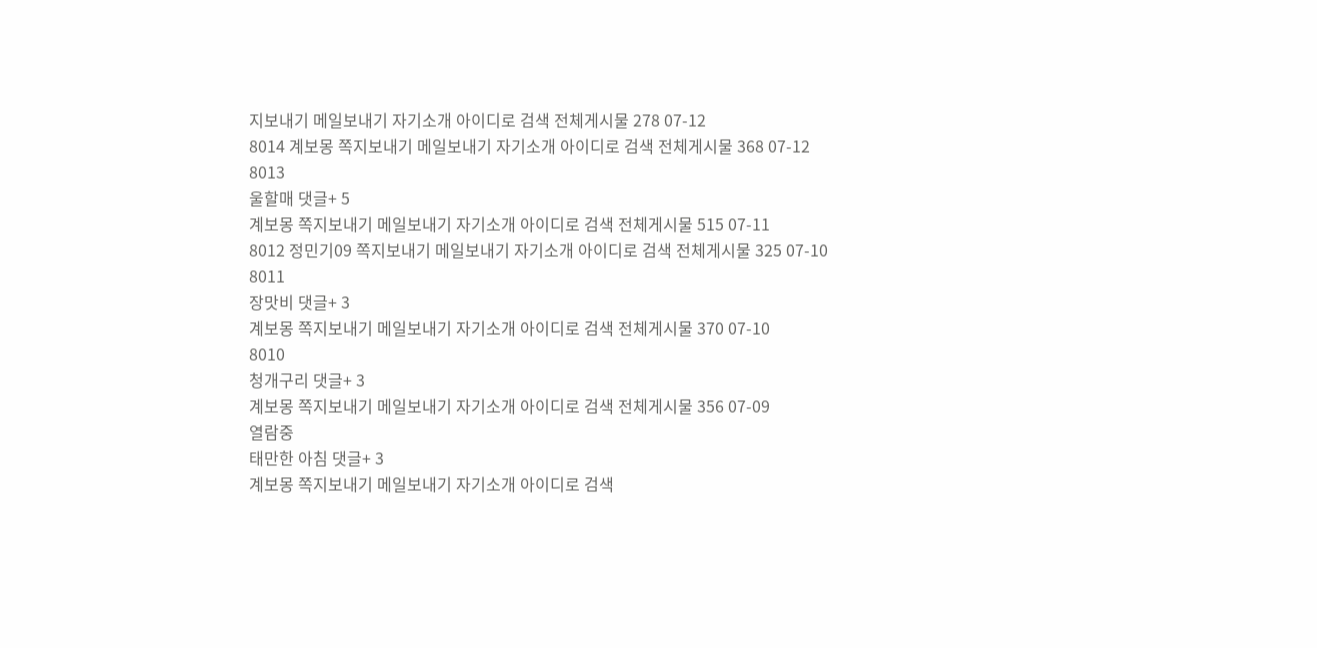지보내기 메일보내기 자기소개 아이디로 검색 전체게시물 278 07-12
8014 계보몽 쪽지보내기 메일보내기 자기소개 아이디로 검색 전체게시물 368 07-12
8013
울할매 댓글+ 5
계보몽 쪽지보내기 메일보내기 자기소개 아이디로 검색 전체게시물 515 07-11
8012 정민기09 쪽지보내기 메일보내기 자기소개 아이디로 검색 전체게시물 325 07-10
8011
장맛비 댓글+ 3
계보몽 쪽지보내기 메일보내기 자기소개 아이디로 검색 전체게시물 370 07-10
8010
청개구리 댓글+ 3
계보몽 쪽지보내기 메일보내기 자기소개 아이디로 검색 전체게시물 356 07-09
열람중
태만한 아침 댓글+ 3
계보몽 쪽지보내기 메일보내기 자기소개 아이디로 검색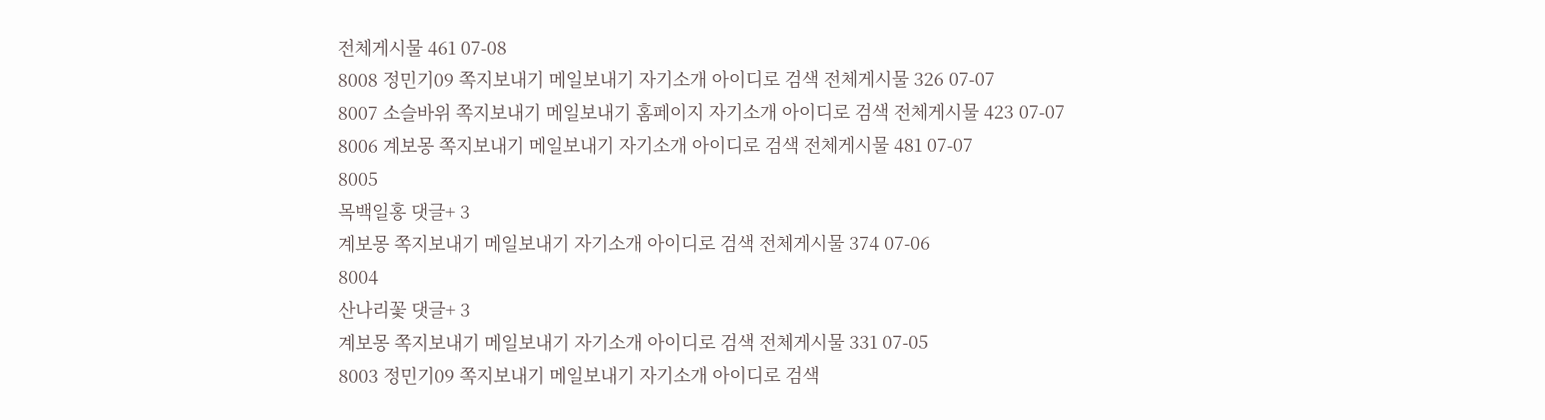전체게시물 461 07-08
8008 정민기09 쪽지보내기 메일보내기 자기소개 아이디로 검색 전체게시물 326 07-07
8007 소슬바위 쪽지보내기 메일보내기 홈페이지 자기소개 아이디로 검색 전체게시물 423 07-07
8006 계보몽 쪽지보내기 메일보내기 자기소개 아이디로 검색 전체게시물 481 07-07
8005
목백일홍 댓글+ 3
계보몽 쪽지보내기 메일보내기 자기소개 아이디로 검색 전체게시물 374 07-06
8004
산나리꽃 댓글+ 3
계보몽 쪽지보내기 메일보내기 자기소개 아이디로 검색 전체게시물 331 07-05
8003 정민기09 쪽지보내기 메일보내기 자기소개 아이디로 검색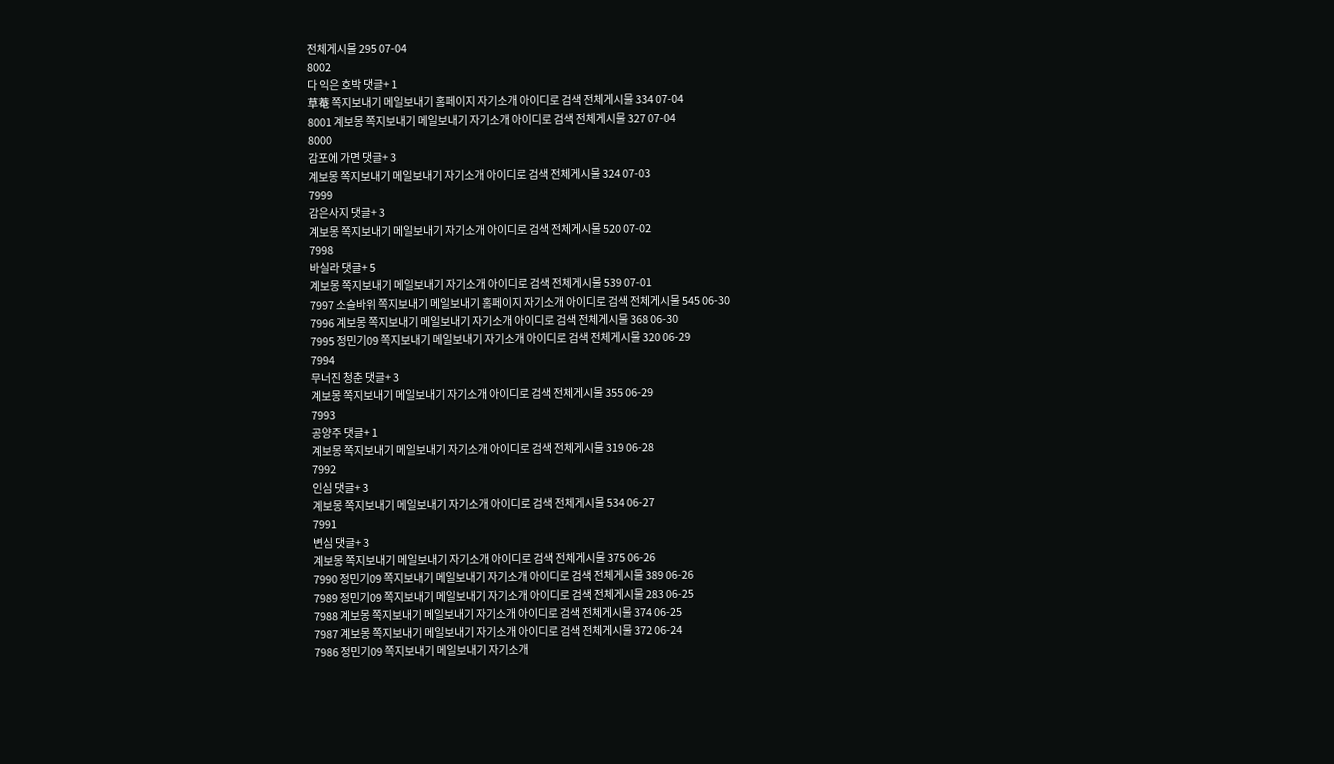전체게시물 295 07-04
8002
다 익은 호박 댓글+ 1
草菴 쪽지보내기 메일보내기 홈페이지 자기소개 아이디로 검색 전체게시물 334 07-04
8001 계보몽 쪽지보내기 메일보내기 자기소개 아이디로 검색 전체게시물 327 07-04
8000
감포에 가면 댓글+ 3
계보몽 쪽지보내기 메일보내기 자기소개 아이디로 검색 전체게시물 324 07-03
7999
감은사지 댓글+ 3
계보몽 쪽지보내기 메일보내기 자기소개 아이디로 검색 전체게시물 520 07-02
7998
바실라 댓글+ 5
계보몽 쪽지보내기 메일보내기 자기소개 아이디로 검색 전체게시물 539 07-01
7997 소슬바위 쪽지보내기 메일보내기 홈페이지 자기소개 아이디로 검색 전체게시물 545 06-30
7996 계보몽 쪽지보내기 메일보내기 자기소개 아이디로 검색 전체게시물 368 06-30
7995 정민기09 쪽지보내기 메일보내기 자기소개 아이디로 검색 전체게시물 320 06-29
7994
무너진 청춘 댓글+ 3
계보몽 쪽지보내기 메일보내기 자기소개 아이디로 검색 전체게시물 355 06-29
7993
공양주 댓글+ 1
계보몽 쪽지보내기 메일보내기 자기소개 아이디로 검색 전체게시물 319 06-28
7992
인심 댓글+ 3
계보몽 쪽지보내기 메일보내기 자기소개 아이디로 검색 전체게시물 534 06-27
7991
변심 댓글+ 3
계보몽 쪽지보내기 메일보내기 자기소개 아이디로 검색 전체게시물 375 06-26
7990 정민기09 쪽지보내기 메일보내기 자기소개 아이디로 검색 전체게시물 389 06-26
7989 정민기09 쪽지보내기 메일보내기 자기소개 아이디로 검색 전체게시물 283 06-25
7988 계보몽 쪽지보내기 메일보내기 자기소개 아이디로 검색 전체게시물 374 06-25
7987 계보몽 쪽지보내기 메일보내기 자기소개 아이디로 검색 전체게시물 372 06-24
7986 정민기09 쪽지보내기 메일보내기 자기소개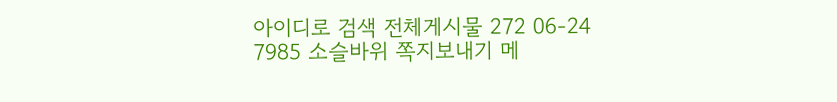아이디로 검색 전체게시물 272 06-24
7985 소슬바위 쪽지보내기 메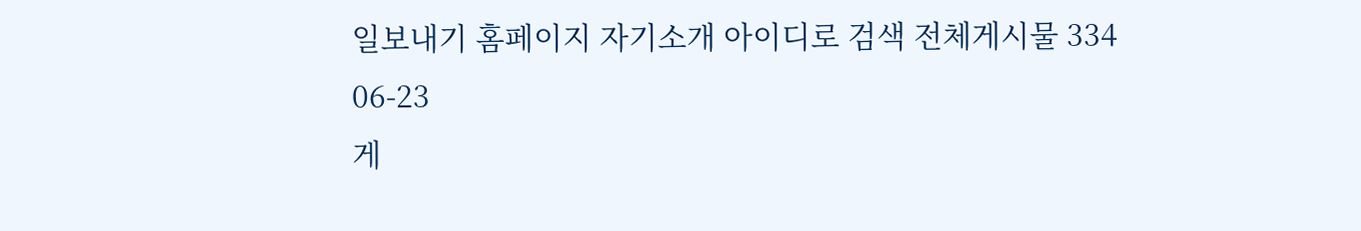일보내기 홈페이지 자기소개 아이디로 검색 전체게시물 334 06-23
게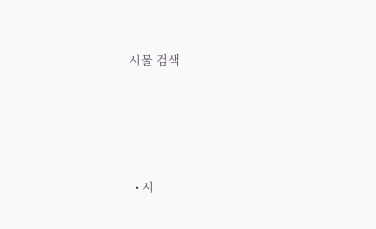시물 검색




  • 시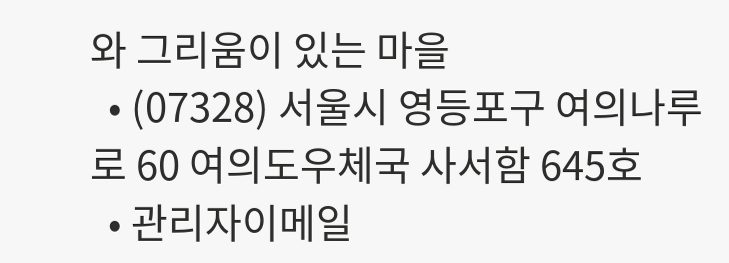와 그리움이 있는 마을
  • (07328) 서울시 영등포구 여의나루로 60 여의도우체국 사서함 645호
  • 관리자이메일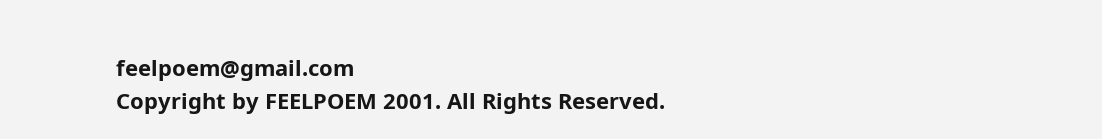feelpoem@gmail.com
Copyright by FEELPOEM 2001. All Rights Reserved.